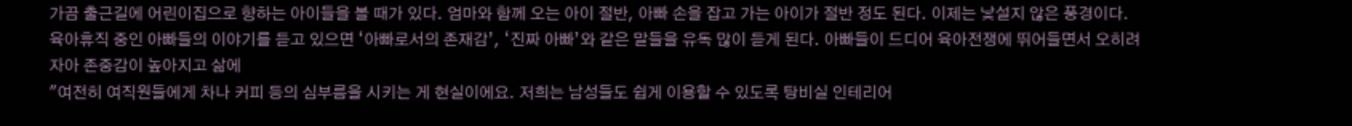가끔 출근길에 어린이집으로 향하는 아이들을 볼 때가 있다. 엄마와 함께 오는 아이 절반, 아빠 손을 잡고 가는 아이가 절반 정도 된다. 이제는 낯설지 않은 풍경이다. 육아휴직 중인 아빠들의 이야기를 듣고 있으면 ‘아빠로서의 존재감’, ‘진짜 아빠’와 같은 말들을 유독 많이 듣게 된다. 아빠들이 드디어 육아전쟁에 뛰어들면서 오히려 자아 존중감이 높아지고 삶에
"여전히 여직원들에게 차나 커피 등의 심부름을 시키는 게 현실이에요. 저희는 남성들도 쉽게 이용할 수 있도록 탕비실 인테리어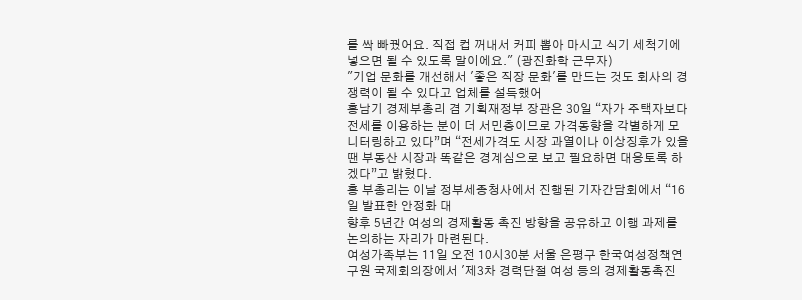를 싹 빠꿨어요. 직접 컵 꺼내서 커피 뽑아 마시고 식기 세척기에 넣으면 될 수 있도록 말이에요." (광진화학 근무자)
"기업 문화를 개선해서 '좋은 직장 문화'를 만드는 것도 회사의 경쟁력이 될 수 있다고 업체를 설득했어
홍남기 경제부총리 겸 기획재정부 장관은 30일 “자가 주택자보다 전세를 이용하는 분이 더 서민층이므로 가격동향을 각별하게 모니터링하고 있다”며 “전세가격도 시장 과열이나 이상징후가 있을 땐 부동산 시장과 똑같은 경계심으로 보고 필요하면 대응토록 하겠다”고 밝혔다.
홍 부총리는 이날 정부세종청사에서 진행된 기자간담회에서 “16일 발표한 안정화 대
향후 5년간 여성의 경제활동 촉진 방향을 공유하고 이행 과제를 논의하는 자리가 마련된다.
여성가족부는 11일 오전 10시30분 서울 은평구 한국여성정책연구원 국제회의장에서 '제3차 경력단절 여성 등의 경제활동촉진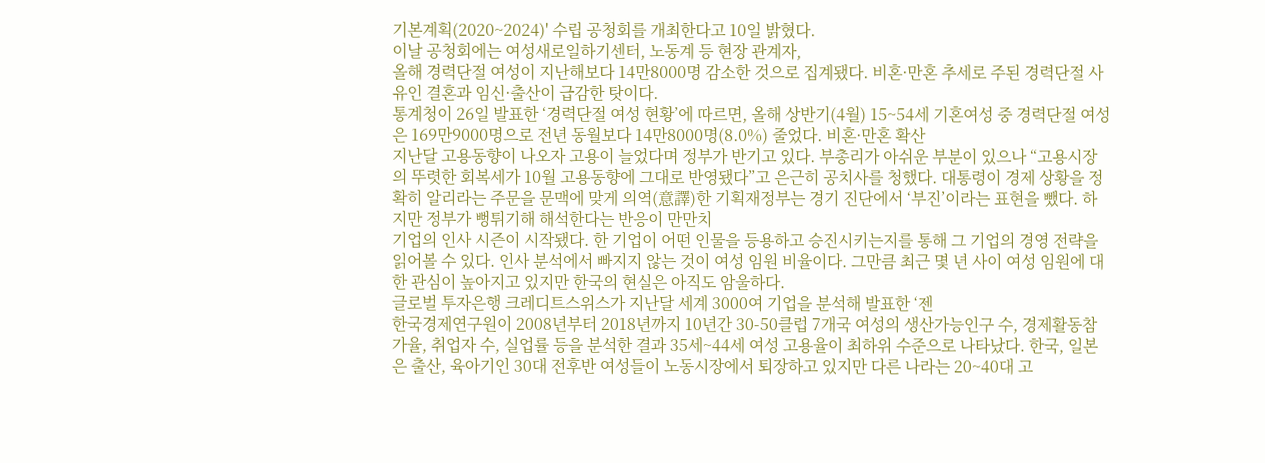기본계획(2020~2024)' 수립 공청회를 개최한다고 10일 밝혔다.
이날 공청회에는 여성새로일하기센터, 노동계 등 현장 관계자,
올해 경력단절 여성이 지난해보다 14만8000명 감소한 것으로 집계됐다. 비혼·만혼 추세로 주된 경력단절 사유인 결혼과 임신·출산이 급감한 탓이다.
통계청이 26일 발표한 ‘경력단절 여성 현황’에 따르면, 올해 상반기(4월) 15~54세 기혼여성 중 경력단절 여성은 169만9000명으로 전년 동월보다 14만8000명(8.0%) 줄었다. 비혼·만혼 확산
지난달 고용동향이 나오자 고용이 늘었다며 정부가 반기고 있다. 부총리가 아쉬운 부분이 있으나 “고용시장의 뚜렷한 회복세가 10월 고용동향에 그대로 반영됐다”고 은근히 공치사를 청했다. 대통령이 경제 상황을 정확히 알리라는 주문을 문맥에 맞게 의역(意譯)한 기획재정부는 경기 진단에서 ‘부진’이라는 표현을 뺐다. 하지만 정부가 뻥튀기해 해석한다는 반응이 만만치
기업의 인사 시즌이 시작됐다. 한 기업이 어떤 인물을 등용하고 승진시키는지를 통해 그 기업의 경영 전략을 읽어볼 수 있다. 인사 분석에서 빠지지 않는 것이 여성 임원 비율이다. 그만큼 최근 몇 년 사이 여성 임원에 대한 관심이 높아지고 있지만 한국의 현실은 아직도 암울하다.
글로벌 투자은행 크레디트스위스가 지난달 세계 3000여 기업을 분석해 발표한 ‘젠
한국경제연구원이 2008년부터 2018년까지 10년간 30-50클럽 7개국 여성의 생산가능인구 수, 경제활동참가율, 취업자 수, 실업률 등을 분석한 결과 35세~44세 여성 고용율이 최하위 수준으로 나타났다. 한국, 일본은 출산, 육아기인 30대 전후반 여성들이 노동시장에서 퇴장하고 있지만 다른 나라는 20~40대 고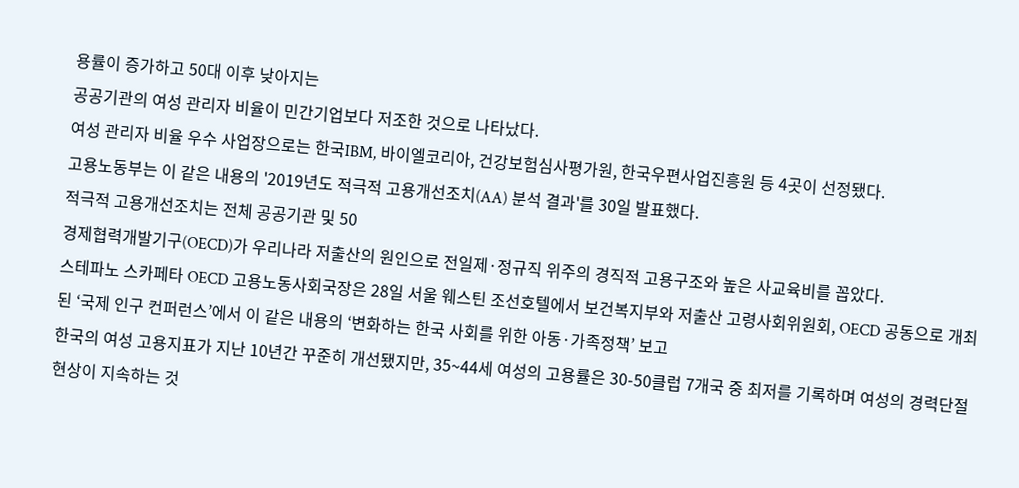용률이 증가하고 50대 이후 낮아지는
공공기관의 여성 관리자 비율이 민간기업보다 저조한 것으로 나타났다.
여성 관리자 비율 우수 사업장으로는 한국IBM, 바이엘코리아, 건강보험심사평가원, 한국우편사업진흥원 등 4곳이 선정됐다.
고용노동부는 이 같은 내용의 '2019년도 적극적 고용개선조치(AA) 분석 결과'를 30일 발표했다.
적극적 고용개선조치는 전체 공공기관 및 50
경제협력개발기구(OECD)가 우리나라 저출산의 원인으로 전일제·정규직 위주의 경직적 고용구조와 높은 사교육비를 꼽았다.
스테파노 스카페타 OECD 고용노동사회국장은 28일 서울 웨스틴 조선호텔에서 보건복지부와 저출산 고령사회위원회, OECD 공동으로 개최된 ‘국제 인구 컨퍼런스’에서 이 같은 내용의 ‘변화하는 한국 사회를 위한 아동·가족정책’ 보고
한국의 여성 고용지표가 지난 10년간 꾸준히 개선됐지만, 35~44세 여성의 고용률은 30-50클럽 7개국 중 최저를 기록하며 여성의 경력단절 현상이 지속하는 것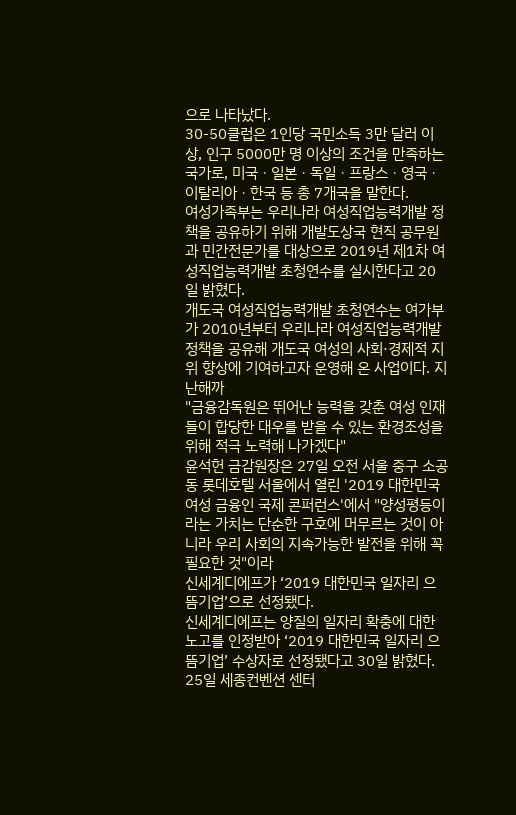으로 나타났다.
30-50클럽은 1인당 국민소득 3만 달러 이상, 인구 5000만 명 이상의 조건을 만족하는 국가로, 미국ㆍ일본ㆍ독일ㆍ프랑스ㆍ영국ㆍ이탈리아ㆍ한국 등 총 7개국을 말한다.
여성가족부는 우리나라 여성직업능력개발 정책을 공유하기 위해 개발도상국 현직 공무원과 민간전문가를 대상으로 2019년 제1차 여성직업능력개발 초청연수를 실시한다고 20일 밝혔다.
개도국 여성직업능력개발 초청연수는 여가부가 2010년부터 우리나라 여성직업능력개발 정책을 공유해 개도국 여성의 사회·경제적 지위 향상에 기여하고자 운영해 온 사업이다. 지난해까
"금융감독원은 뛰어난 능력을 갖춘 여성 인재들이 합당한 대우를 받을 수 있는 환경조성을 위해 적극 노력해 나가겠다"
윤석헌 금감원장은 27일 오전 서울 중구 소공동 롯데호텔 서울에서 열린 '2019 대한민국 여성 금융인 국제 콘퍼런스'에서 "양성평등이라는 가치는 단순한 구호에 머무르는 것이 아니라 우리 사회의 지속가능한 발전을 위해 꼭 필요한 것"이라
신세계디에프가 ‘2019 대한민국 일자리 으뜸기업’으로 선정됐다.
신세계디에프는 양질의 일자리 확충에 대한 노고를 인정받아 ‘2019 대한민국 일자리 으뜸기업’ 수상자로 선정됐다고 30일 밝혔다. 25일 세종컨벤션 센터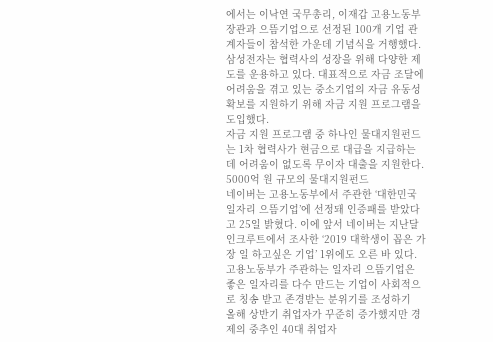에서는 이낙연 국무총리, 이재갑 고용노동부 장관과 으뜸기업으로 선정된 100개 기업 관계자들이 참석한 가운데 기념식을 거행했다.
삼성전자는 협력사의 성장을 위해 다양한 제도를 운용하고 있다. 대표적으로 자금 조달에 어려움을 겪고 있는 중소기업의 자금 유동성 확보를 지원하기 위해 자금 지원 프로그램을 도입했다.
자금 지원 프로그램 중 하나인 물대지원펀드는 1차 협력사가 현금으로 대급을 지급하는 데 어려움이 없도록 무이자 대출을 지원한다. 5000억 원 규모의 물대지원펀드
네이버는 고용노동부에서 주관한 ‘대한민국 일자리 으뜸기업’에 선정돼 인증패를 받았다고 25일 밝혔다. 이에 앞서 네이버는 지난달 인크루트에서 조사한 ‘2019 대학생이 꼽은 가장 일 하고싶은 기업’ 1위에도 오른 바 있다.
고용노동부가 주관하는 일자리 으뜸기업은 좋은 일자리를 다수 만드는 기업이 사회적으로 칭송 받고 존경받는 분위기를 조성하기
올해 상반기 취업자가 꾸준히 증가했지만 경제의 중추인 40대 취업자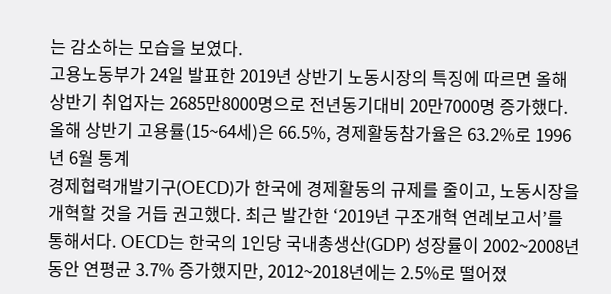는 감소하는 모습을 보였다.
고용노동부가 24일 발표한 2019년 상반기 노동시장의 특징에 따르면 올해 상반기 취업자는 2685만8000명으로 전년동기대비 20만7000명 증가했다. 올해 상반기 고용률(15~64세)은 66.5%, 경제활동참가율은 63.2%로 1996년 6월 통계
경제협력개발기구(OECD)가 한국에 경제활동의 규제를 줄이고, 노동시장을 개혁할 것을 거듭 권고했다. 최근 발간한 ‘2019년 구조개혁 연례보고서’를 통해서다. OECD는 한국의 1인당 국내총생산(GDP) 성장률이 2002~2008년 동안 연평균 3.7% 증가했지만, 2012~2018년에는 2.5%로 떨어졌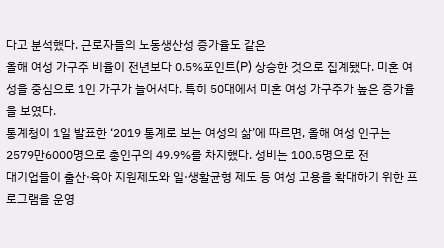다고 분석했다. 근로자들의 노동생산성 증가율도 같은
올해 여성 가구주 비율이 전년보다 0.5%포인트(P) 상승한 것으로 집계됐다. 미혼 여성을 중심으로 1인 가구가 늘어서다. 특히 50대에서 미혼 여성 가구주가 높은 증가율을 보였다.
통계청이 1일 발표한 ‘2019 통계로 보는 여성의 삶’에 따르면, 올해 여성 인구는 2579만6000명으로 총인구의 49.9%를 차지했다. 성비는 100.5명으로 전
대기업들이 출산·육아 지원제도와 일·생활균형 제도 등 여성 고용을 확대하기 위한 프로그램을 운영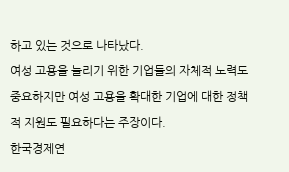하고 있는 것으로 나타났다.
여성 고용을 늘리기 위한 기업들의 자체적 노력도 중요하지만 여성 고용을 확대한 기업에 대한 정책적 지원도 필요하다는 주장이다.
한국경제연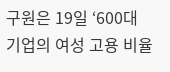구원은 19일 ‘600대 기업의 여성 고용 비율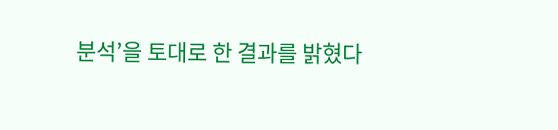분석’을 토대로 한 결과를 밝혔다